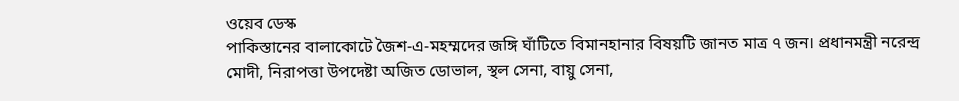ওয়েব ডেস্ক
পাকিস্তানের বালাকোটে জৈশ-এ-মহম্মদের জঙ্গি ঘাঁটিতে বিমানহানার বিষয়টি জানত মাত্র ৭ জন। প্রধানমন্ত্রী নরেন্দ্র মোদী, নিরাপত্তা উপদেষ্টা অজিত ডোভাল, স্থল সেনা, বায়ু সেনা,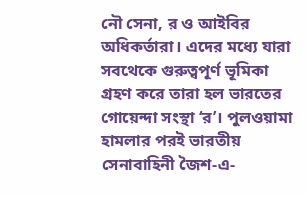নৌ সেনা, র ও আইবির অধিকর্তারা। এদের মধ্যে যারা সবথেকে গুরুত্বপূর্ণ ভূমিকা গ্রহণ করে তারা হল ভারতের গোয়েন্দা সংস্থা ‘র’। পুলওয়ামা হামলার পরই ভারতীয় সেনাবাহিনী জৈশ-এ-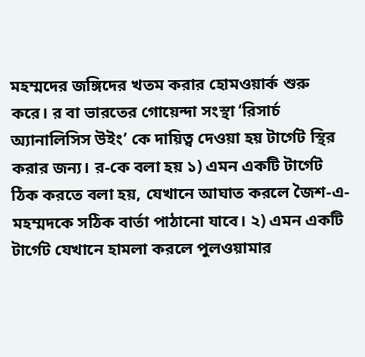মহম্মদের জঙ্গিদের খতম করার হোমওয়ার্ক শুরু করে। র বা ভারতের গোয়েন্দা সংস্থা ‘রিসার্চ অ্যানালিসিস উইং’ কে দায়িত্ব দেওয়া হয় টার্গেট স্থির করার জন্য। র-কে বলা হয় ১) এমন একটি টার্গেট ঠিক করতে বলা হয়, যেখানে আঘাত করলে জৈশ-এ-মহম্মদকে সঠিক বার্তা পাঠানো যাবে। ২) এমন একটি টার্গেট যেখানে হামলা করলে পুলওয়ামার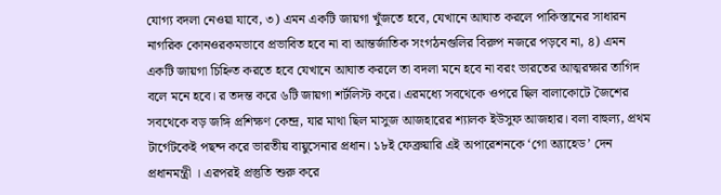যোগ্য বদলা নেওয়া যাবে, ৩) এমন একটি জায়গা খুঁজতে হবে, যেখানে আঘাত করলে পাকিস্তানের সাধারন নাগরিক কোনওরকমভাবে প্রভাবিত হবে না বা আন্তর্জাতিক সংগঠনগুলির বিরুপ নজরে পড়বে না, ৪) এমন একটি জায়গা চিহ্নিত করতে হবে যেখানে আঘাত করলে তা বদলা মনে হবে না বরং ভারতের আত্মরক্ষার তাগিদ বলে মনে হবে। র তদন্ত করে ৬টি জায়গা শর্টলিস্ট করে। এরমধ্যে সবথেকে ওপরে ছিল বালাকোটে জৈশের সবথেকে বড় জঙ্গি প্রশিক্ষণ কেন্দ্র, যার মাথা ছিল মাসুজ আজহারের শ্যালক ইউসুফ আজহার। বলা বাহুল্য, প্রথম টার্গেটকেই পছন্দ করে ভারতীয় বায়ুসেনার প্রধান। ১৮ই ফেব্রুয়ারি এই অপারেশনকে ‘গো অ্যাহেড’ দেন প্রধানমন্ত্রী । এরপরই প্রস্তুতি শুরু করে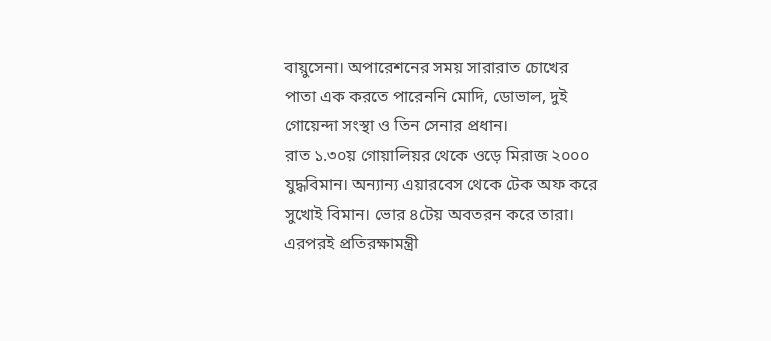বায়ুসেনা। অপারেশনের সময় সারারাত চোখের পাতা এক করতে পারেননি মোদি, ডোভাল, দুই গোয়েন্দা সংস্থা ও তিন সেনার প্রধান।
রাত ১.৩০য় গোয়ালিয়র থেকে ওড়ে মিরাজ ২০০০ যুদ্ধবিমান। অন্যান্য এয়ারবেস থেকে টেক অফ করে সুখোই বিমান। ভোর ৪টেয় অবতরন করে তারা। এরপরই প্রতিরক্ষামন্ত্রী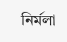নির্মলা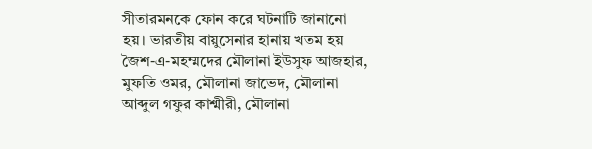সীতারমনকে ফোন করে ঘটনাটি জানানো হয়। ভারতীয় বায়ুসেনার হানায় খতম হয় জৈশ-এ-মহম্মদের মৌলানা ইউসুফ আজহার, মুফতি ওমর, মৌলানা জাভেদ, মৌলানা আব্দুল গফুর কাশ্মীরী, মৌলানা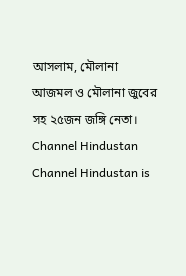আসলাম, মৌলানা আজমল ও মৌলানা জুবের সহ ২৫জন জঙ্গি নেতা।
Channel Hindustan Channel Hindustan is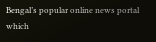Bengal’s popular online news portal which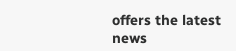offers the latest news